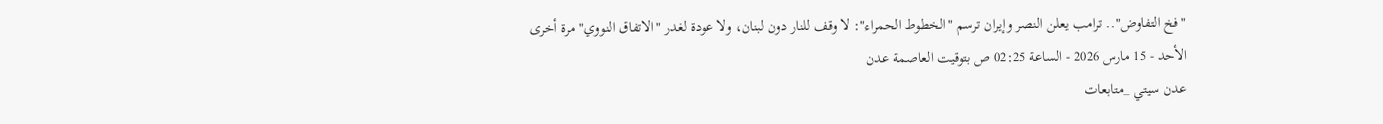"فخ التفاوض".. ترامب يعلن النصر وإيران ترسم "الخطوط الحمراء": لا وقف للنار دون لبنان، ولا عودة لغدر "الاتفاق النووي" مرة أخرى
الأحد - 15 مارس 2026 - الساعة 02:25 ص بتوقيت العاصمة عدن
عدن سيتي _متابعات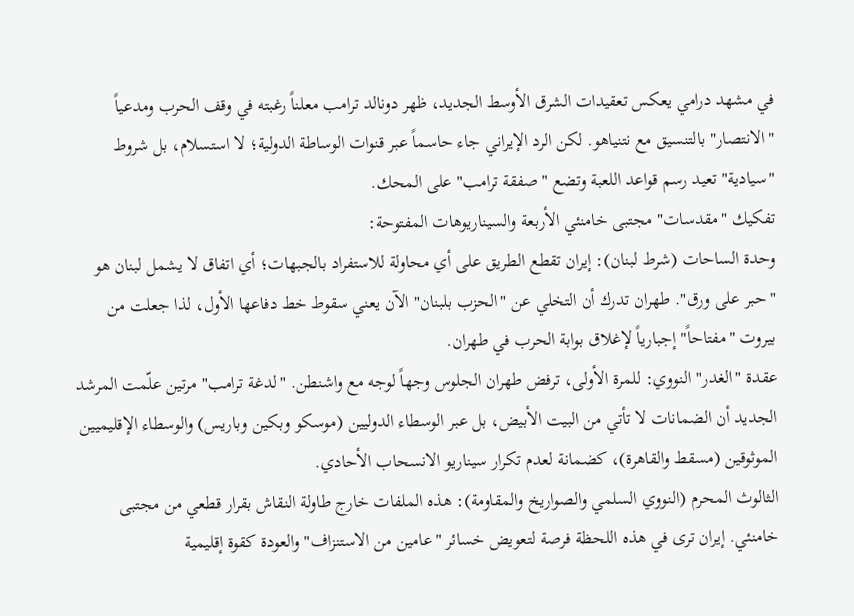في مشهد درامي يعكس تعقيدات الشرق الأوسط الجديد، ظهر دونالد ترامب معلناً رغبته في وقف الحرب ومدعياً "الانتصار" بالتنسيق مع نتنياهو. لكن الرد الإيراني جاء حاسماً عبر قنوات الوساطة الدولية؛ لا استسلام، بل شروط "سيادية" تعيد رسم قواعد اللعبة وتضع "صفقة ترامب" على المحك.
تفكيك "مقدسات" مجتبى خامنئي الأربعة والسيناريوهات المفتوحة:
وحدة الساحات (شرط لبنان): إيران تقطع الطريق على أي محاولة للاستفراد بالجبهات؛ أي اتفاق لا يشمل لبنان هو "حبر على ورق". طهران تدرك أن التخلي عن "الحزب بلبنان" الآن يعني سقوط خط دفاعها الأول، لذا جعلت من بيروت "مفتاحاً" إجبارياً لإغلاق بوابة الحرب في طهران.
عقدة "الغدر" النووي: للمرة الأولى، ترفض طهران الجلوس وجهاً لوجه مع واشنطن. "لدغة ترامب" مرتين علّمت المرشد الجديد أن الضمانات لا تأتي من البيت الأبيض، بل عبر الوسطاء الدوليين (موسكو وبكين وباريس) والوسطاء الإقليميين الموثوقين (مسقط والقاهرة)، كضمانة لعدم تكرار سيناريو الانسحاب الأحادي.
الثالوث المحرم (النووي السلمي والصواريخ والمقاومة): هذه الملفات خارج طاولة النقاش بقرار قطعي من مجتبى خامنئي. إيران ترى في هذه اللحظة فرصة لتعويض خسائر "عامين من الاستنزاف" والعودة كقوة إقليمية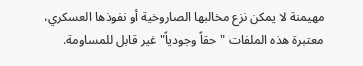مهيمنة لا يمكن نزع مخالبها الصاروخية أو نفوذها العسكري، معتبرة هذه الملفات "حقاً وجودياً" غير قابل للمساومة.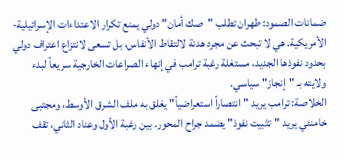ضمانات الصمود: طهران تطلب "صك أمان" دولي يمنع تكرار الاعتداءات الإسرائيلية-الأمريكية. هي لا تبحث عن مجرد هدنة لالتقاط الأنفاس، بل تسعى لانتزاع اعتراف دولي بحدود نفوذها الجديد، مستغلة رغبة ترامب في إنهاء الصراعات الخارجية سريعاً لبدء ولايته بـ "إنجاز" سياسي.
الخلاصة: ترامب يريد "انتصاراً استعراضياً" يغلق به ملف الشرق الأوسط، ومجتبى خامنئي يريد "تثبيت نفوذ" يضمد جراح المحور. بين رغبة الأول وعناد الثاني، تقف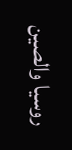روسيا والصين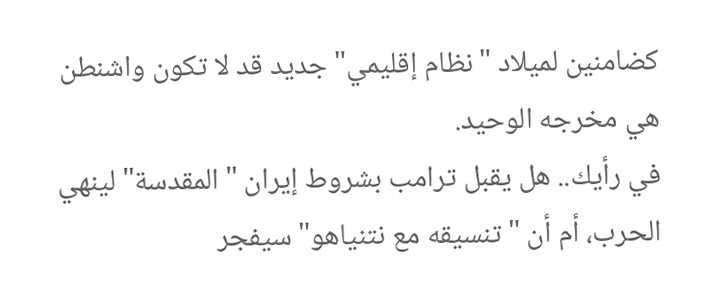كضامنين لميلاد "نظام إقليمي" جديد قد لا تكون واشنطن هي مخرجه الوحيد.
في رأيك.. هل يقبل ترامب بشروط إيران "المقدسة" لينهي الحرب، أم أن "تنسيقه مع نتنياهو" سيفجر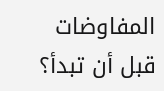المفاوضات قبل أن تبدأ؟